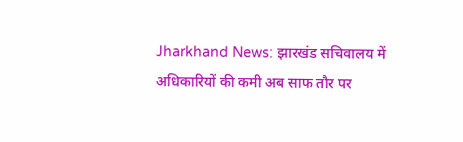Jharkhand News: झारखंड सचिवालय में अधिकारियों की कमी अब साफ तौर पर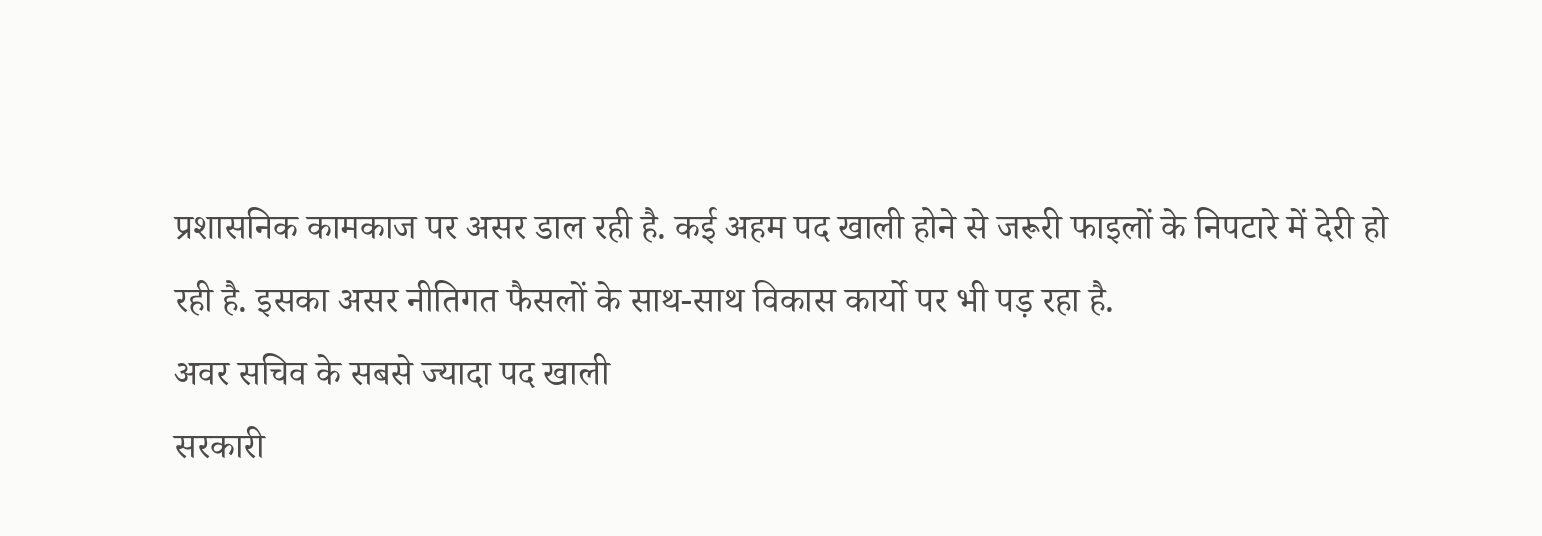प्रशासनिक कामकाज पर असर डाल रही है. कई अहम पद खाली होने से जरूरी फाइलों के निपटारे में देरी हो रही है. इसका असर नीतिगत फैसलों के साथ-साथ विकास कार्यो पर भी पड़ रहा है.
अवर सचिव के सबसे ज्यादा पद खाली
सरकारी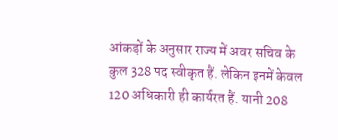आंकड़ों के अनुसार राज्य में अवर सचिव के कुल 328 पद स्वीकृत हैं. लेकिन इनमें केवल 120 अधिकारी ही कार्यरत हैं. यानी 208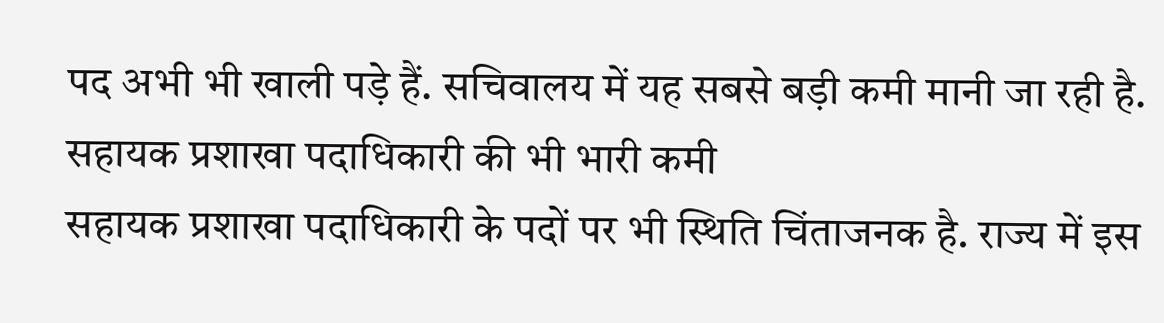पद अभी भी खाली पड़े हैं. सचिवालय में यह सबसे बड़ी कमी मानी जा रही है.
सहायक प्रशाखा पदाधिकारी की भी भारी कमी
सहायक प्रशाखा पदाधिकारी के पदों पर भी स्थिति चिंताजनक है. राज्य में इस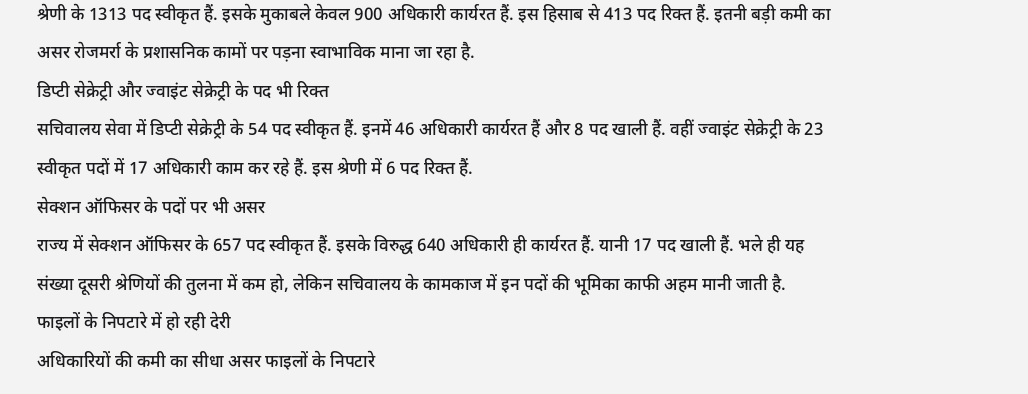श्रेणी के 1313 पद स्वीकृत हैं. इसके मुकाबले केवल 900 अधिकारी कार्यरत हैं. इस हिसाब से 413 पद रिक्त हैं. इतनी बड़ी कमी का असर रोजमर्रा के प्रशासनिक कामों पर पड़ना स्वाभाविक माना जा रहा है.
डिप्टी सेक्रेट्री और ज्वाइंट सेक्रेट्री के पद भी रिक्त
सचिवालय सेवा में डिप्टी सेक्रेट्री के 54 पद स्वीकृत हैं. इनमें 46 अधिकारी कार्यरत हैं और 8 पद खाली हैं. वहीं ज्वाइंट सेक्रेट्री के 23 स्वीकृत पदों में 17 अधिकारी काम कर रहे हैं. इस श्रेणी में 6 पद रिक्त हैं.
सेक्शन ऑफिसर के पदों पर भी असर
राज्य में सेक्शन ऑफिसर के 657 पद स्वीकृत हैं. इसके विरुद्ध 640 अधिकारी ही कार्यरत हैं. यानी 17 पद खाली हैं. भले ही यह संख्या दूसरी श्रेणियों की तुलना में कम हो, लेकिन सचिवालय के कामकाज में इन पदों की भूमिका काफी अहम मानी जाती है.
फाइलों के निपटारे में हो रही देरी
अधिकारियों की कमी का सीधा असर फाइलों के निपटारे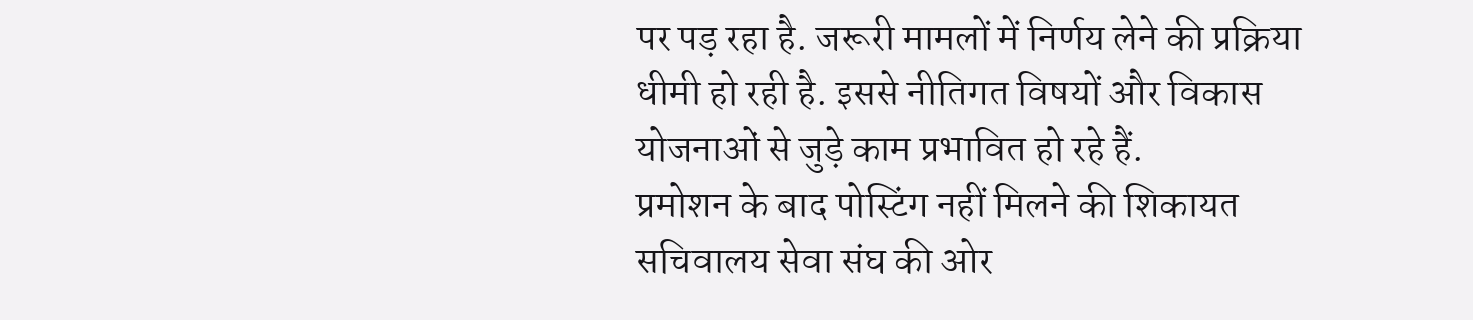पर पड़ रहा है. जरूरी मामलों में निर्णय लेने की प्रक्रिया धीमी हो रही है. इससे नीतिगत विषयों और विकास योजनाओं से जुड़े काम प्रभावित हो रहे हैं.
प्रमोशन के बाद पोस्टिंग नहीं मिलने की शिकायत
सचिवालय सेवा संघ की ओर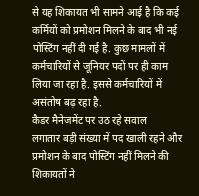से यह शिकायत भी सामने आई है कि कई कर्मियों को प्रमोशन मिलने के बाद भी नई पोस्टिंग नहीं दी गई है. कुछ मामलों में कर्मचारियों से जूनियर पदों पर ही काम लिया जा रहा है. इससे कर्मचारियों में असंतोष बढ़ रहा है.
कैडर मैनेजमेंट पर उठ रहे सवाल
लगातार बड़ी संख्या में पद खाली रहने और प्रमोशन के बाद पोस्टिंग नहीं मिलने की शिकायतों ने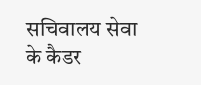सचिवालय सेवा के कैडर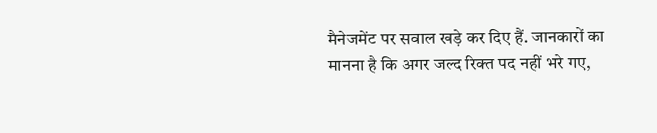मैनेजमेंट पर सवाल खड़े कर दिए हैं. जानकारों का मानना है कि अगर जल्द रिक्त पद नहीं भरे गए,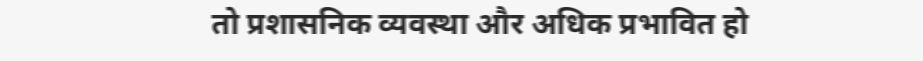तो प्रशासनिक व्यवस्था और अधिक प्रभावित हो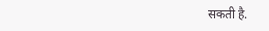सकती है.